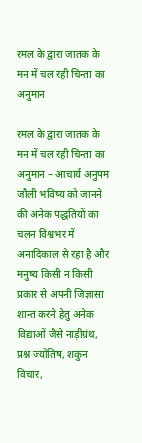रमल के द्वारा जातक के मन में चल रही चिन्ता का अनुमान

रमल के द्वारा जातक के मन में चल रही चिन्ता का अनुमान – आचार्य अनुपम जौली भविष्य को जानने की अनेक पद्धतियों का चलन विश्वभर में अनादिकाल से रहा है और मनुष्य किसी न किसी प्रकार से अपनी जिज्ञासा शान्त करने हेतु अनेक विद्याओं जैसे नाड़ीग्रंथ, प्रश्न ज्योतिष, शकुन विचार,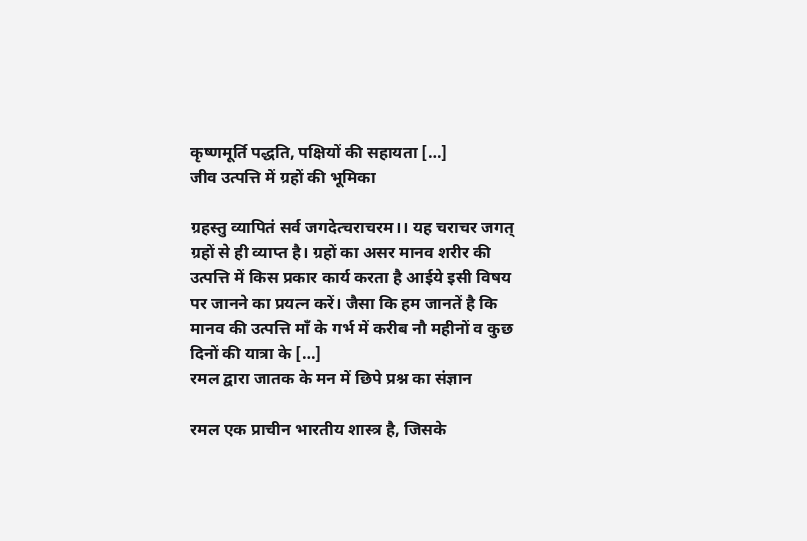कृष्णमूर्ति पद्धति, पक्षियों की सहायता […]
जीव उत्पत्ति में ग्रहों की भूमिका

ग्रहस्तु व्यापितं सर्व जगदेत्चराचरम।। यह चराचर जगत् ग्रहों से ही व्याप्त है। ग्रहों का असर मानव शरीर की उत्पत्ति में किस प्रकार कार्य करता है आईये इसी विषय पर जानने का प्रयत्न करें। जैसा कि हम जानतें है कि मानव की उत्पत्ति माँ के गर्भ में करीब नौ महीनों व कुछ दिनों की यात्रा के […]
रमल द्वारा जातक के मन में छिपे प्रश्न का संज्ञान

रमल एक प्राचीन भारतीय शास्त्र है, जिसके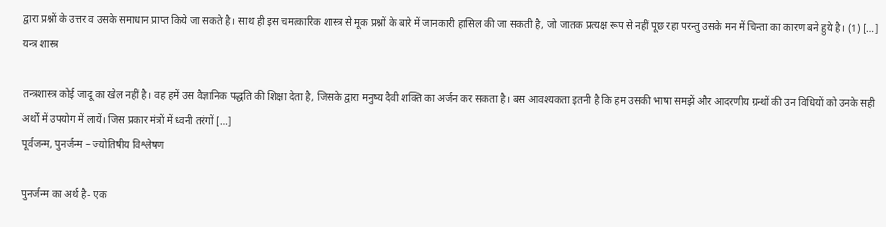द्वारा प्रश्नों के उत्तर व उसके समाधान प्राप्त किये जा सकते है। साथ ही इस चमत्कारिक शास्त्र से मूक प्रश्नों के बारे में जानकारी हासिल की जा सकती है, जो जातक प्रत्यक्ष रूप से नहीं पूछ रहा परन्तु उसके मन में चिन्ता का कारण बने हुये है। (1) […]
यन्त्र शास्त्र

तन्त्रशास्त्र कोई जादू का खेल नहीं है। वह हमें उस वैज्ञानिक पद्धति की शिक्षा देता है, जिसके द्वारा मनुष्य दैवी शक्ति का अर्जन कर सकता है। बस आवश्यकता इतनी है कि हम उसकी भाषा समझें और आदरणीय ग्रन्थों की उन विधियों को उनके सही अर्थों में उपयोग में लायें। जिस प्रकार मंत्रों में ध्वनी तरंगों […]
पूर्वजन्म, पुनर्जन्म – ज्योतिषीय विश्लेषण

पुनर्जन्म का अर्थ है- एक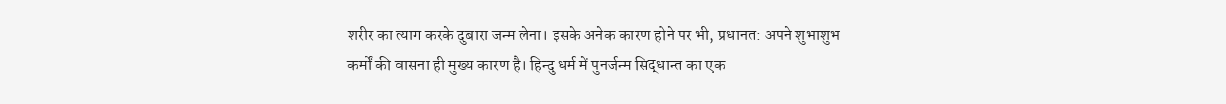शरीर का त्याग करके दुबारा जन्म लेना। इसके अनेक कारण होने पर भी, प्रधानत: अपने शुभाशुभ कर्मों की वासना ही मुख्य कारण है। हिन्दु धर्म में पुनर्जन्म सिद्धान्त का एक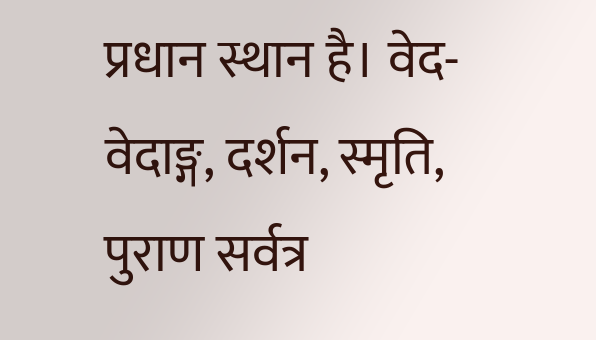प्रधान स्थान है। वेद-वेदाङ्ग, दर्शन, स्मृति, पुराण सर्वत्र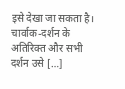इसे देखा जा सकता है। चार्वाक-दर्शन के अतिरिक्त और सभी दर्शन उसे […]